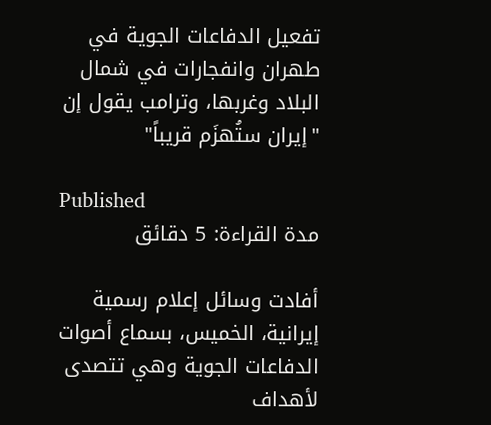تفعيل الدفاعات الجوية في طهران وانفجارات في شمال البلاد وغربها، وترامب يقول إن "إيران ستُهزَم قريباً"

Published
مدة القراءة: 5 دقائق

أفادت وسائل إعلام رسمية إيرانية، الخميس، بسماع أصوات الدفاعات الجوية وهي تتصدى لأهداف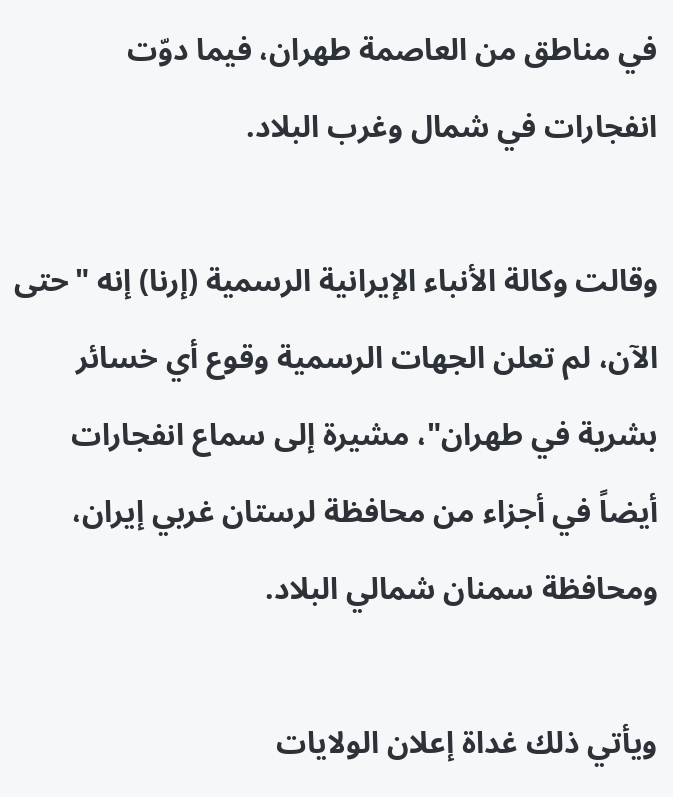في مناطق من العاصمة طهران، فيما دوّت انفجارات في شمال وغرب البلاد.

وقالت وكالة الأنباء الإيرانية الرسمية (إرنا) إنه "حتى الآن، لم تعلن الجهات الرسمية وقوع أي خسائر بشرية في طهران"، مشيرة إلى سماع انفجارات أيضاً في أجزاء من محافظة لرستان غربي إيران، ومحافظة سمنان شمالي البلاد.

ويأتي ذلك غداة إعلان الولايات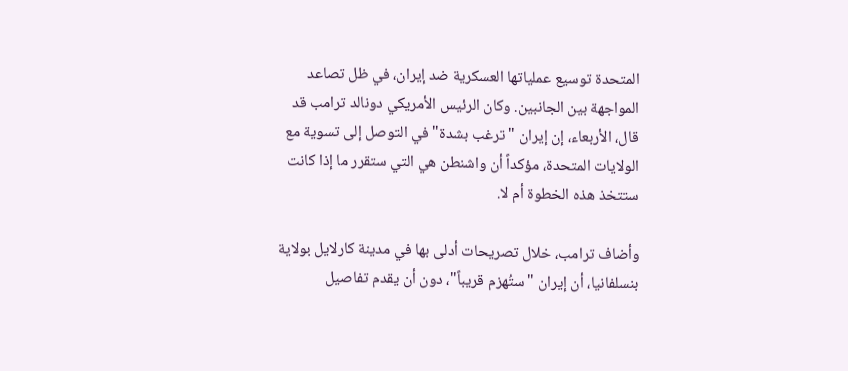المتحدة توسيع عملياتها العسكرية ضد إيران، في ظل تصاعد المواجهة بين الجانبين. وكان الرئيس الأمريكي دونالد ترامب قد قال، الأربعاء، إن إيران "ترغب بشدة" في التوصل إلى تسوية مع الولايات المتحدة، مؤكداً أن واشنطن هي التي ستقرر ما إذا كانت ستتخذ هذه الخطوة أم لا.

وأضاف ترامب، خلال تصريحات أدلى بها في مدينة كارلايل بولاية بنسلفانيا، أن إيران "ستُهزم قريباً"، دون أن يقدم تفاصيل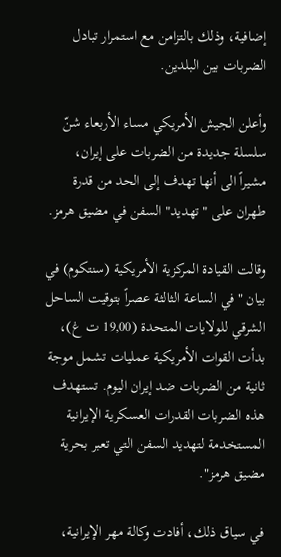إضافية، وذلك بالتزامن مع استمرار تبادل الضربات بين البلدين.

وأعلن الجيش الأمريكي مساء الأربعاء شنّ سلسلة جديدة من الضربات على إيران، مشيراً الى أنها تهدف إلى الحد من قدرة طهران على "تهديد" السفن في مضيق هرمز.

وقالت القيادة المركزية الأمريكية (سنتكوم) في بيان "في الساعة الثالثة عصراً بتوقيت الساحل الشرقي للولايات المتحدة (19,00 ت غ)، بدأت القوات الأمريكية عمليات تشمل موجة ثانية من الضربات ضد إيران اليوم. تستهدف هذه الضربات القدرات العسكرية الإيرانية المستخدمة لتهديد السفن التي تعبر بحرية مضيق هرمز".

في سياق ذلك، أفادت وكالة مهر الإيرانية،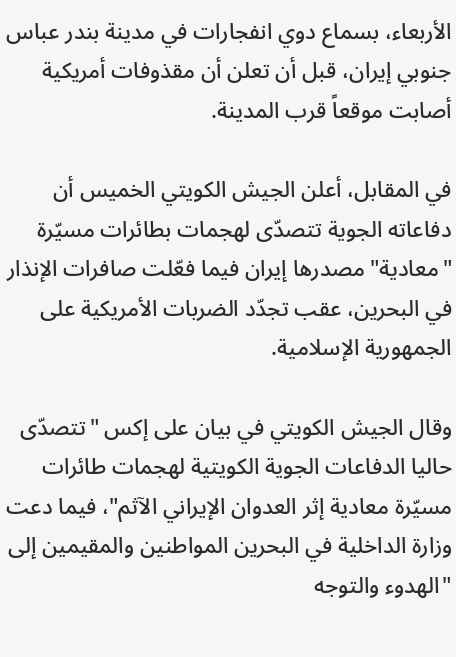الأربعاء، بسماع دوي انفجارات في مدينة بندر عباس جنوبي إيران، قبل أن تعلن أن مقذوفات أمريكية أصابت موقعاً قرب المدينة.

في المقابل، أعلن الجيش الكويتي الخميس أن دفاعاته الجوية تتصدّى لهجمات بطائرات مسيّرة "معادية" مصدرها إيران فيما فعّلت صافرات الإنذار في البحرين، عقب تجدّد الضربات الأمريكية على الجمهورية الإسلامية.

وقال الجيش الكويتي في بيان على إكس "تتصدّى حاليا الدفاعات الجوية الكويتية لهجمات طائرات مسيّرة معادية إثر العدوان الإيراني الآثم"، فيما دعت وزارة الداخلية في البحرين المواطنين والمقيمين إلى "الهدوء والتوجه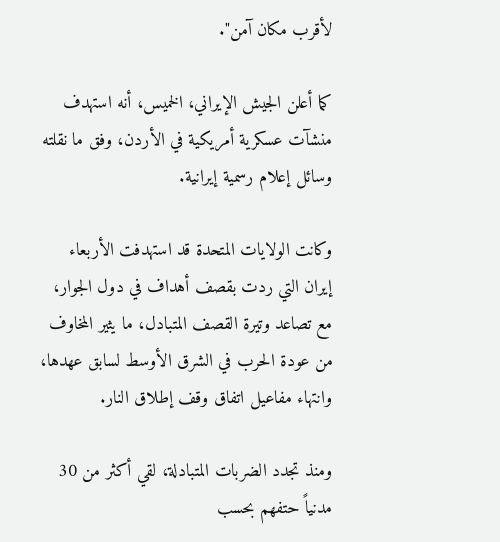لأقرب مكان آمن".

كما أعلن الجيش الإيراني، الخميس، أنه استهدف منشآت عسكرية أمريكية في الأردن، وفق ما نقلته وسائل إعلام رسمية إيرانية.

وكانت الولايات المتحدة قد استهدفت الأربعاء إيران التي ردت بقصف أهداف في دول الجوار، مع تصاعد وتيرة القصف المتبادل، ما يثير المخاوف من عودة الحرب في الشرق الأوسط لسابق عهدها، وانتهاء مفاعيل اتفاق وقف إطلاق النار.

ومنذ تجدد الضربات المتبادلة، لقي أكثر من 30 مدنياً حتفهم بحسب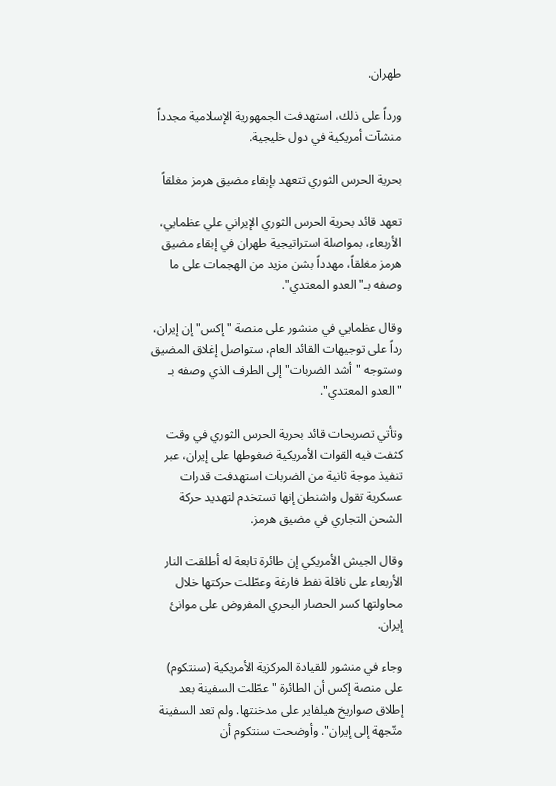طهران.

ورداً على ذلك، استهدفت الجمهورية الإسلامية مجدداً منشآت أمريكية في دول خليجية.

بحرية الحرس الثوري تتعهد بإبقاء مضيق هرمز مغلقاً

تعهد قائد بحرية الحرس الثوري الإيراني علي عظمايي، الأربعاء، بمواصلة استراتيجية طهران في إبقاء مضيق هرمز مغلقاً، مهدداً بشن مزيد من الهجمات على ما وصفه بـ"العدو المعتدي".

وقال عظمايي في منشور على منصة "إكس" إن إيران، رداً على توجيهات القائد العام، ستواصل إغلاق المضيق وستوجه "أشد الضربات" إلى الطرف الذي وصفه بـ "العدو المعتدي".

وتأتي تصريحات قائد بحرية الحرس الثوري في وقت كثفت فيه القوات الأمريكية ضغوطها على إيران، عبر تنفيذ موجة ثانية من الضربات استهدفت قدرات عسكرية تقول واشنطن إنها تستخدم لتهديد حركة الشحن التجاري في مضيق هرمز.

وقال الجيش الأمريكي إن طائرة تابعة له أطلقت النار الأربعاء على ناقلة نفط فارغة وعطّلت حركتها خلال محاولتها كسر الحصار البحري المفروض على موانئ إيران.

وجاء في منشور للقيادة المركزية الأمريكية (سنتكوم) على منصة إكس أن الطائرة "عطّلت السفينة بعد إطلاق صواريخ هيلفاير على مدخنتها. ولم تعد السفينة متّجهة إلى إيران". وأوضحت سنتكوم أن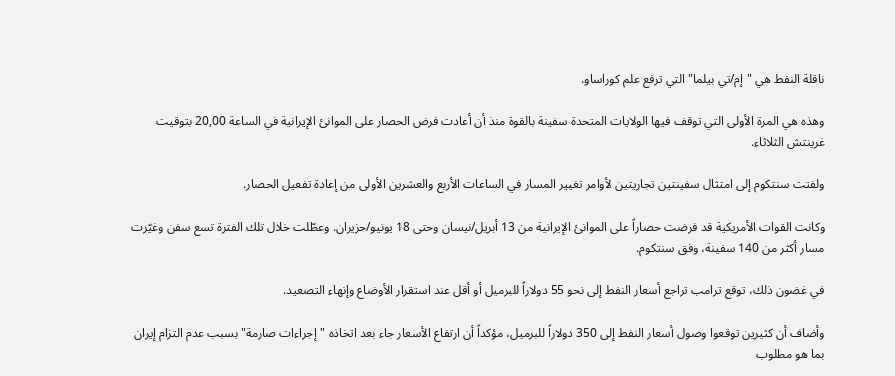ناقلة النفط هي "إم/تي بيلما" التي ترفع علم كوراساو.

وهذه هي المرة الأولى التي توقف فيها الولايات المتحدة سفينة بالقوة منذ أن أعادت فرض الحصار على الموانئ الإيرانية في الساعة 20,00 بتوقيت غرينتش الثلاثاء.

ولفتت سنتكوم إلى امتثال سفينتين تجاريتين لأوامر تغيير المسار في الساعات الأربع والعشرين الأولى من إعادة تفعيل الحصار.

وكانت القوات الأمريكية قد فرضت حصاراً على الموانئ الإيرانية من 13 أبريل/نيسان وحتى 18 يونيو/حزيران. وعطّلت خلال تلك الفترة تسع سفن وغيّرت مسار أكثر من 140 سفينة، وفق سنتكوم.

في غضون ذلك، توقع ترامب تراجع أسعار النفط إلى نحو 55 دولاراً للبرميل أو أقل عند استقرار الأوضاع وإنهاء التصعيد.

وأضاف أن كثيرين توقعوا وصول أسعار النفط إلى 350 دولاراً للبرميل، مؤكداً أن ارتفاع الأسعار جاء بعد اتخاذه "إجراءات صارمة" بسبب عدم التزام إيران بما هو مطلوب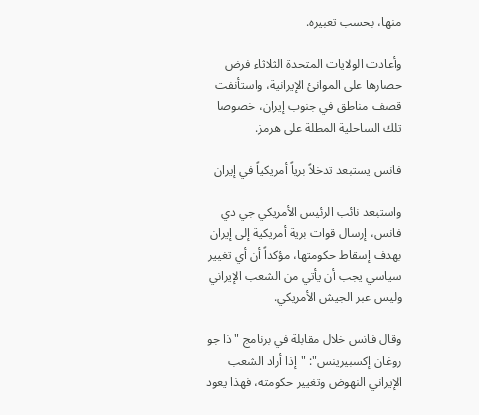منها، بحسب تعبيره.

وأعادت الولايات المتحدة الثلاثاء فرض حصارها على الموانئ الإيرانية، واستأنفت قصف مناطق في جنوب إيران، خصوصا تلك الساحلية المطلة على هرمز.

فانس يستبعد تدخلاً برياً أمريكياً في إيران

واستبعد نائب الرئيس الأمريكي جي دي فانس، إرسال قوات برية أمريكية إلى إيران بهدف إسقاط حكومتها، مؤكداً أن أي تغيير سياسي يجب أن يأتي من الشعب الإيراني وليس عبر الجيش الأمريكي.

وقال فانس خلال مقابلة في برنامج "ذا جو روغان إكسبيرينس": "إذا أراد الشعب الإيراني النهوض وتغيير حكومته، فهذا يعود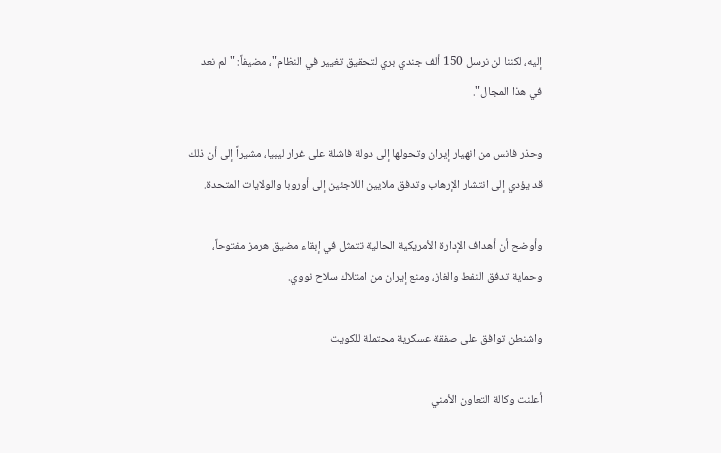إليه، لكننا لن نرسل 150 ألف جندي بري لتحقيق تغيير في النظام"، مضيفاً: "لم نعد في هذا المجال".

وحذر فانس من انهيار إيران وتحولها إلى دولة فاشلة على غرار ليبيا، مشيراً إلى أن ذلك قد يؤدي إلى انتشار الإرهاب وتدفق ملايين اللاجئين إلى أوروبا والولايات المتحدة.

وأوضح أن أهداف الإدارة الأمريكية الحالية تتمثل في إبقاء مضيق هرمز مفتوحاً، وحماية تدفق النفط والغاز، ومنع إيران من امتلاك سلاح نووي.

واشنطن توافق على صفقة عسكرية محتملة للكويت

أعلنت وكالة التعاون الأمني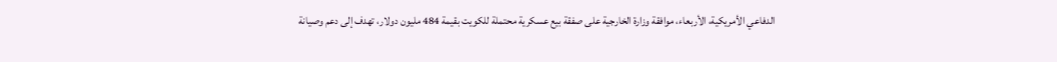الدفاعي الأمريكية، الأربعاء، موافقة وزارة الخارجية على صفقة بيع عسكرية محتملة للكويت بقيمة 484 مليون دولار، تهدف إلى دعم وصيانة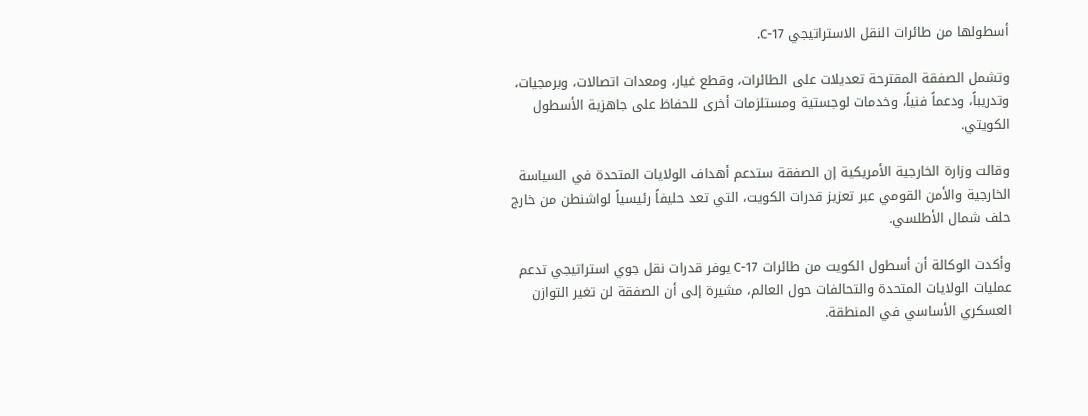أسطولها من طائرات النقل الاستراتيجي C-17.

وتشمل الصفقة المقترحة تعديلات على الطائرات، وقطع غيار، ومعدات اتصالات، وبرمجيات، وتدريباً، ودعماً فنياً، وخدمات لوجستية ومستلزمات أخرى للحفاظ على جاهزية الأسطول الكويتي.

وقالت وزارة الخارجية الأمريكية إن الصفقة ستدعم أهداف الولايات المتحدة في السياسة الخارجية والأمن القومي عبر تعزيز قدرات الكويت، التي تعد حليفاً رئيسياً لواشنطن من خارج حلف شمال الأطلسي.

وأكدت الوكالة أن أسطول الكويت من طائرات C-17 يوفر قدرات نقل جوي استراتيجي تدعم عمليات الولايات المتحدة والتحالفات حول العالم، مشيرة إلى أن الصفقة لن تغير التوازن العسكري الأساسي في المنطقة.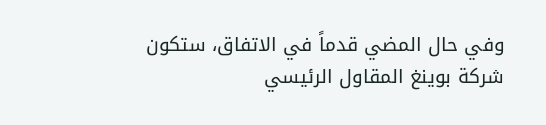وفي حال المضي قدماً في الاتفاق، ستكون شركة بوينغ المقاول الرئيسي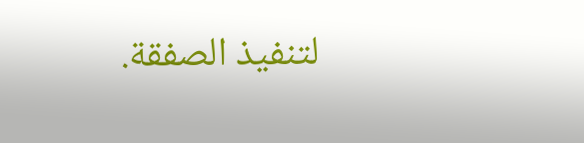لتنفيذ الصفقة.